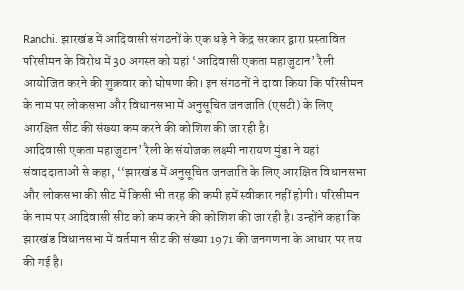Ranchi. झारखंड में आदिवासी संगठनों के एक धड़े ने केंद्र सरकार द्वारा प्रस्तावित परिसीमन के विरोध में 30 अगस्त को यहां ‘आदिवासी एकता महाजुटान’ रैली आयोजित करने की शुक्रवार को घोषणा की। इन संगठनों ने दावा किया कि परिसीमन के नाम पर लोकसभा और विधानसभा में अनुसूचित जनजाति (एसटी) के लिए आरक्षित सीट की संख्या कम करने की कोशिश की जा रही है।
आदिवासी एकता महाजुटान’ रैली के संयोजक लक्ष्मी नारायण मुंडा ने यहां संवाददाताओं से कहा, ‘‘झारखंड में अनुसूचित जनजाति के लिए आरक्षित विधानसभा और लोकसभा की सीट में किसी भी तरह की कमी हमें स्वीकार नहीं होगी। परिसीमन के नाम पर आदिवासी सीट को कम करने की कोशिश की जा रही है। उन्होंने कहा कि झारखंड विधानसभा में वर्तमान सीट की संख्या 1971 की जनगणना के आधार पर तय की गई है।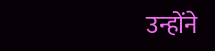उन्होंने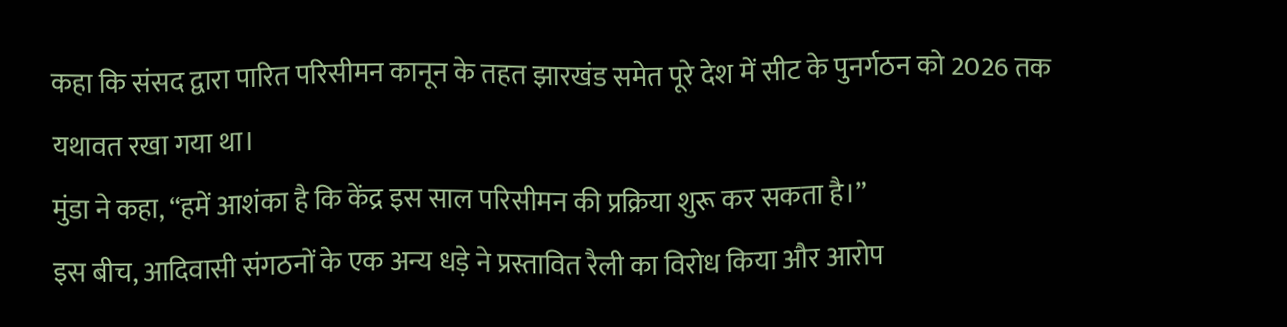कहा कि संसद द्वारा पारित परिसीमन कानून के तहत झारखंड समेत पूरे देश में सीट के पुनर्गठन को 2026 तक यथावत रखा गया था।
मुंडा ने कहा, “हमें आशंका है कि केंद्र इस साल परिसीमन की प्रक्रिया शुरू कर सकता है।”
इस बीच, आदिवासी संगठनों के एक अन्य धड़े ने प्रस्तावित रैली का विरोध किया और आरोप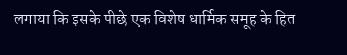लगाया कि इसके पीछे एक विशेष धार्मिक समूह के हित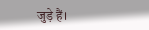जुड़े हैं।